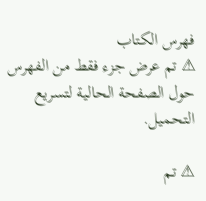فهرس الكتاب
⚠ تم عرض جزء فقط من الفهرس حول الصفحة الحالية لتسريع التحميل.

⚠ تم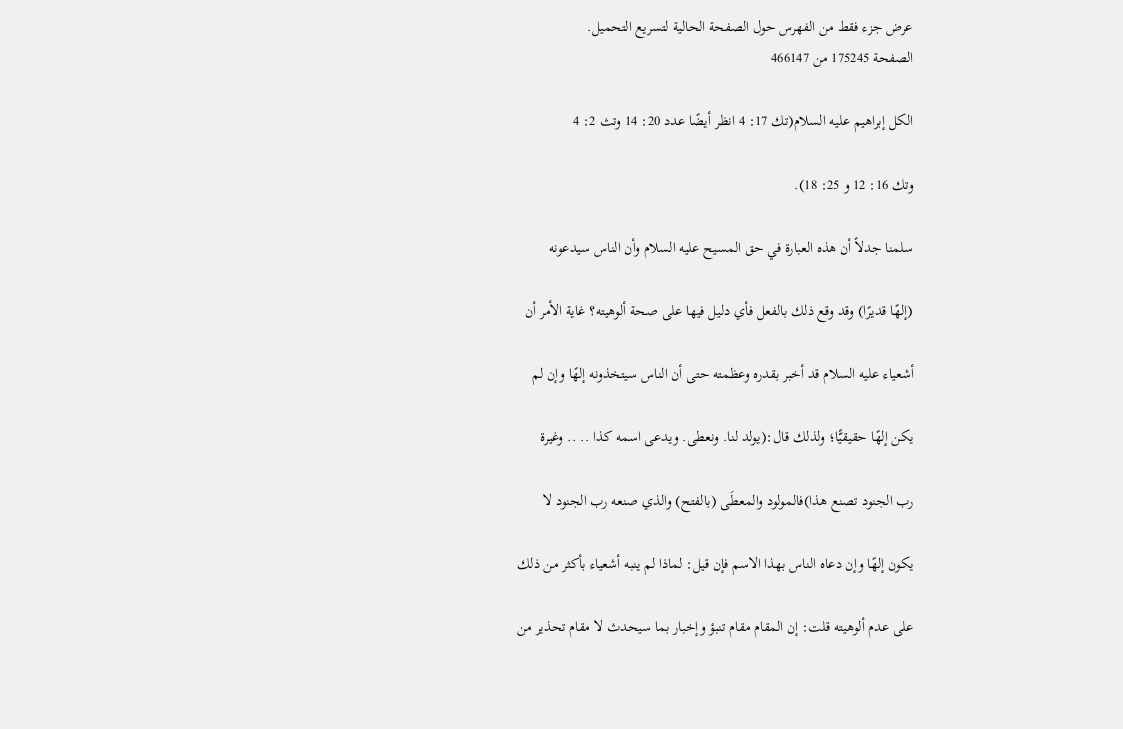عرض جزء فقط من الفهرس حول الصفحة الحالية لتسريع التحميل.
الصفحة 175245 من 466147

الكل إبراهيم عليه السلام(تك 17: 4 انظر أيضًا عدد 20: 14 وتث 2: 4

وتك 16: 12 و 25: 18).

سلمنا جدلاً أن هذه العبارة في حق المسيح عليه السلام وأن الناس سيدعونه

(إلهًا قديرًا) وقد وقع ذلك بالفعل فأي دليل فيها على صحة ألوهيته؟ غاية الأمر أن

أشعياء عليه السلام قد أخبر بقدره وعظمته حتى أن الناس سيتخذونه إلهًا وإن لم

يكن إلهًا حقيقيًّا؛ ولذلك قال:(يولد لنا. ونعطى. ويدعى اسمه كذا .. .. وغيرة

رب الجنود تصنع هذا)فالمولود والمعطَى (بالفتح) والذي صنعه رب الجنود لا

يكون إلهًا وإن دعاه الناس بهذا الاسم فإن قيل: لماذا لم ينبه أشعياء بأكثر من ذلك

على عدم ألوهيته قلت: إن المقام مقام تنبؤ وإخبار بما سيحدث لا مقام تحذير من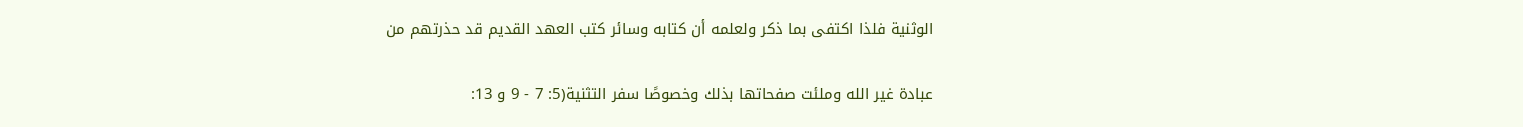الوثنية فلذا اكتفى بما ذكر ولعلمه أن كتابه وسائر كتب العهد القديم قد حذرتهم من

عبادة غير الله وملئت صفحاتها بذلك وخصوصًا سفر التثنية(5: 7 - 9 و 13: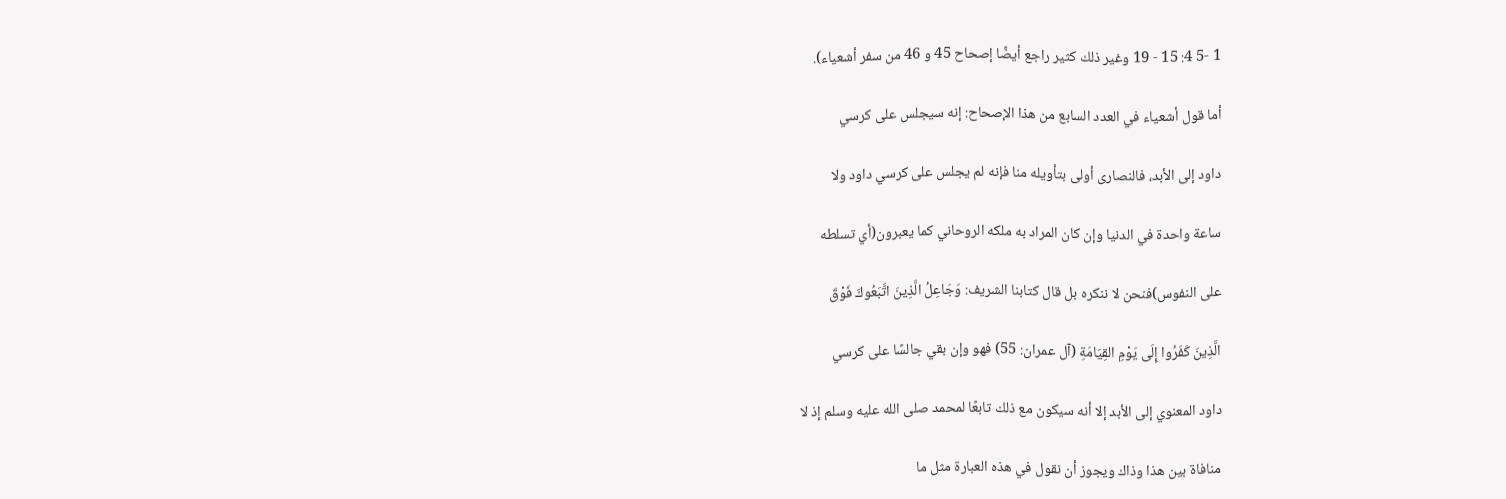1 -5 4: 15 - 19 وغير ذلك كثير راجع أيضًا إصحاح 45 و 46 من سفر أشعياء).

أما قول أشعياء في العدد السابع من هذا الإصحاح: إنه سيجلس على كرسي

داود إلى الأبد، فالنصارى أولى بتأويله منا فإنه لم يجلس على كرسي داود ولا

ساعة واحدة في الدنيا وإن كان المراد به ملكه الروحاني كما يعبرون(أي تسلطه

على النفوس)فنحن لا ننكره بل قال كتابنا الشريف: وَجَاعِلُ الَّذِينَ اتَّبَعُوكَ فَوْقَ

الَّذِينَ كَفَرُوا إِلَى يَوْمِ القِيَامَةِ (آل عمران: 55) فهو وإن بقي جالسًا على كرسي

داود المعنوي إلى الأبد إلا أنه سيكون مع ذلك تابعًا لمحمد صلى الله عليه وسلم إذ لا

منافاة بين هذا وذاك ويجوز أن نقول في هذه العبارة مثل ما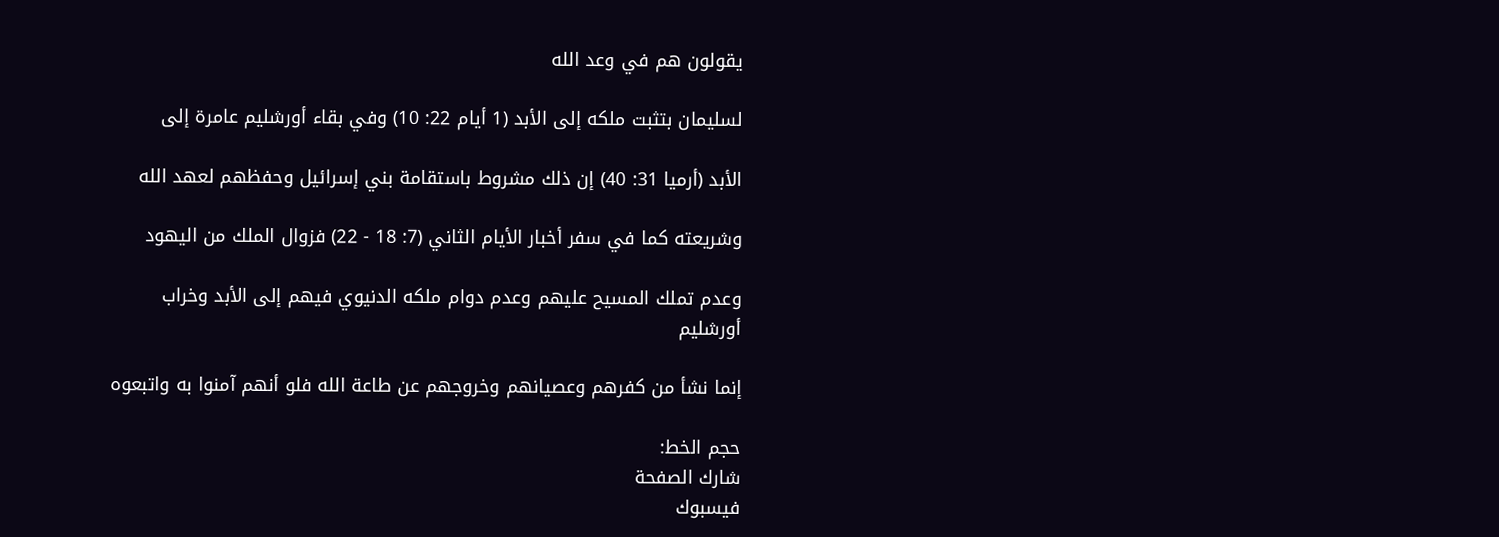يقولون هم في وعد الله

لسليمان بتثبت ملكه إلى الأبد (1 أيام 22: 10) وفي بقاء أورشليم عامرة إلى

الأبد (أرميا 31: 40) إن ذلك مشروط باستقامة بني إسرائيل وحفظهم لعهد الله

وشريعته كما في سفر أخبار الأيام الثاني (7: 18 - 22) فزوال الملك من اليهود

وعدم تملك المسيح عليهم وعدم دوام ملكه الدنيوي فيهم إلى الأبد وخراب أورشليم

إنما نشأ من كفرهم وعصيانهم وخروجهم عن طاعة الله فلو أنهم آمنوا به واتبعوه

حجم الخط:
شارك الصفحة
فيسبوك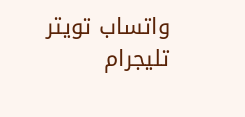واتساب تويتر تليجرام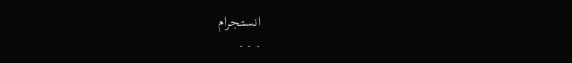انستجرام
. . .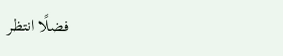فضلًا انتظر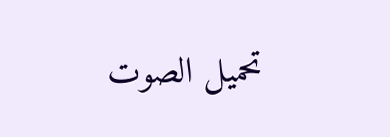تحميل الصوت